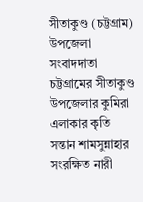সীতাকুণ্ড (চট্টগ্রাম) উপজেলা সংবাদদাতা
চট্টগ্রামের সীতাকুণ্ড উপজেলার কুমিরা এলাকার কৃতি সন্তান শামসুন্নাহার সংরক্ষিত নারী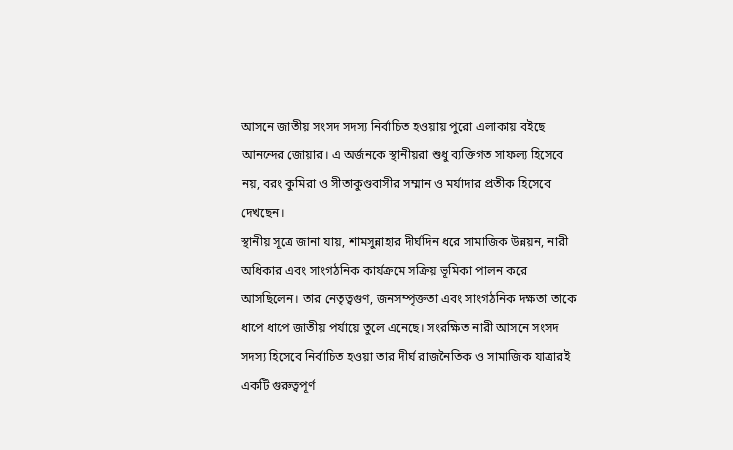আসনে জাতীয় সংসদ সদস্য নির্বাচিত হওয়ায় পুরো এলাকায় বইছে আনন্দের জোয়ার। এ অর্জনকে স্থানীয়রা শুধু ব্যক্তিগত সাফল্য হিসেবে নয়, বরং কুমিরা ও সীতাকুণ্ডবাসীর সম্মান ও মর্যাদার প্রতীক হিসেবে দেখছেন।
স্থানীয় সূত্রে জানা যায়, শামসুন্নাহার দীর্ঘদিন ধরে সামাজিক উন্নয়ন, নারী অধিকার এবং সাংগঠনিক কার্যক্রমে সক্রিয় ভূমিকা পালন করে আসছিলেন। তার নেতৃত্বগুণ, জনসম্পৃক্ততা এবং সাংগঠনিক দক্ষতা তাকে ধাপে ধাপে জাতীয় পর্যায়ে তুলে এনেছে। সংরক্ষিত নারী আসনে সংসদ সদস্য হিসেবে নির্বাচিত হওয়া তার দীর্ঘ রাজনৈতিক ও সামাজিক যাত্রারই একটি গুরুত্বপূর্ণ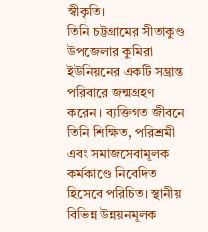স্বীকৃতি।
তিনি চট্টগ্রামের সীতাকুণ্ড উপজেলার কুমিরা ইউনিয়নের একটি সম্ভ্রান্ত পরিবারে জন্মগ্রহণ করেন। ব্যক্তিগত জীবনে তিনি শিক্ষিত, পরিশ্রমী এবং সমাজসেবামূলক কর্মকাণ্ডে নিবেদিত হিসেবে পরিচিত। স্থানীয় বিভিন্ন উন্নয়নমূলক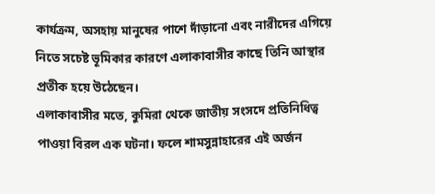কার্যক্রম, অসহায় মানুষের পাশে দাঁড়ানো এবং নারীদের এগিয়ে নিতে সচেষ্ট ভূমিকার কারণে এলাকাবাসীর কাছে তিনি আস্থার প্রতীক হয়ে উঠেছেন।
এলাকাবাসীর মতে, কুমিরা থেকে জাতীয় সংসদে প্রতিনিধিত্ব পাওয়া বিরল এক ঘটনা। ফলে শামসুন্নাহারের এই অর্জন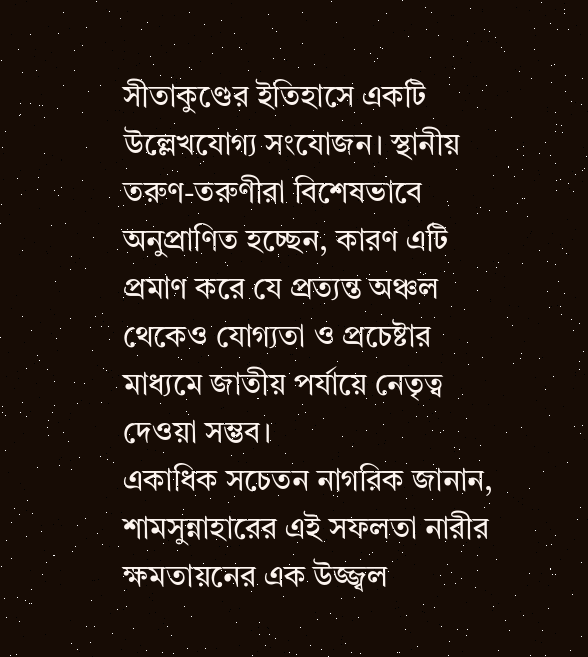সীতাকুণ্ডের ইতিহাসে একটি উল্লেখযোগ্য সংযোজন। স্থানীয় তরুণ-তরুণীরা বিশেষভাবে অনুপ্রাণিত হচ্ছেন, কারণ এটি প্রমাণ করে যে প্রত্যন্ত অঞ্চল থেকেও যোগ্যতা ও প্রচেষ্টার মাধ্যমে জাতীয় পর্যায়ে নেতৃত্ব দেওয়া সম্ভব।
একাধিক সচেতন নাগরিক জানান, শামসুন্নাহারের এই সফলতা নারীর ক্ষমতায়নের এক উজ্জ্বল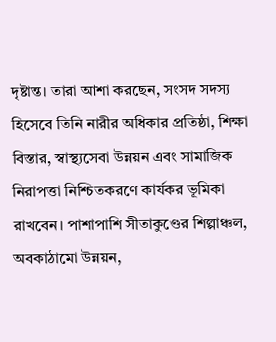দৃষ্টান্ত। তারা আশা করছেন, সংসদ সদস্য হিসেবে তিনি নারীর অধিকার প্রতিষ্ঠা, শিক্ষা বিস্তার, স্বাস্থ্যসেবা উন্নয়ন এবং সামাজিক নিরাপত্তা নিশ্চিতকরণে কার্যকর ভূমিকা রাখবেন। পাশাপাশি সীতাকুণ্ডের শিল্পাঞ্চল, অবকাঠামো উন্নয়ন,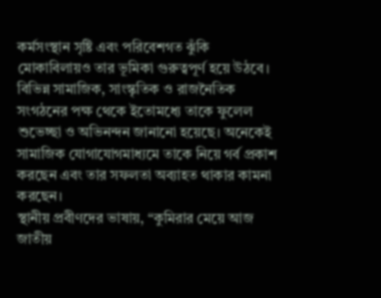কর্মসংস্থান সৃষ্টি এবং পরিবেশগত ঝুঁকি মোকাবিলায়ও তার ভূমিকা গুরুত্বপূর্ণ হয়ে উঠবে।
বিভিন্ন সামাজিক, সাংস্কৃতিক ও রাজনৈতিক সংগঠনের পক্ষ থেকে ইতোমধ্যে তাকে ফুলেল শুভেচ্ছা ও অভিনন্দন জানানো হয়েছে। অনেকেই সামাজিক যোগাযোগমাধ্যমে তাকে নিয়ে গর্ব প্রকাশ করছেন এবং তার সফলতা অব্যাহত থাকার কামনা করছেন।
স্থানীয় প্রবীণদের ভাষায়, “কুমিরার মেয়ে আজ জাতীয়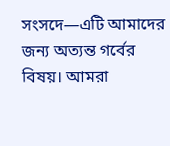সংসদে—এটি আমাদের জন্য অত্যন্ত গর্বের বিষয়। আমরা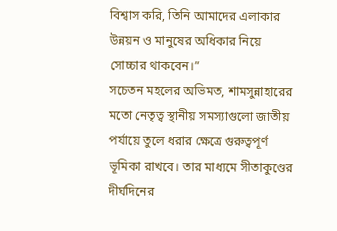বিশ্বাস করি, তিনি আমাদের এলাকার উন্নয়ন ও মানুষের অধিকার নিয়ে সোচ্চার থাকবেন।”
সচেতন মহলের অভিমত, শামসুন্নাহারের মতো নেতৃত্ব স্থানীয় সমস্যাগুলো জাতীয় পর্যায়ে তুলে ধরার ক্ষেত্রে গুরুত্বপূর্ণ ভূমিকা রাখবে। তার মাধ্যমে সীতাকুণ্ডের দীর্ঘদিনের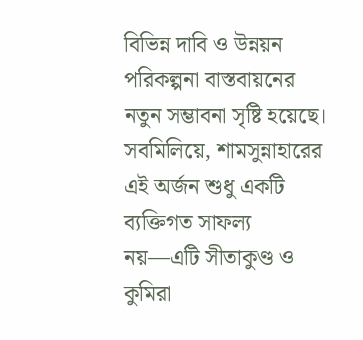বিভিন্ন দাবি ও উন্নয়ন পরিকল্পনা বাস্তবায়নের নতুন সম্ভাবনা সৃষ্টি হয়েছে।
সবমিলিয়ে, শামসুন্নাহারের এই অর্জন শুধু একটি ব্যক্তিগত সাফল্য নয়—এটি সীতাকুণ্ড ও কুমিরা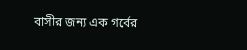বাসীর জন্য এক গর্বের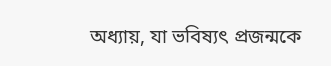অধ্যায়, যা ভবিষ্যৎ প্রজন্মকে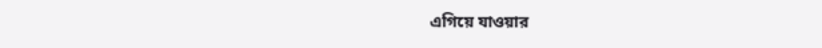এগিয়ে যাওয়ার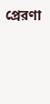প্রেরণা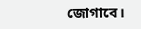জোগাবে।